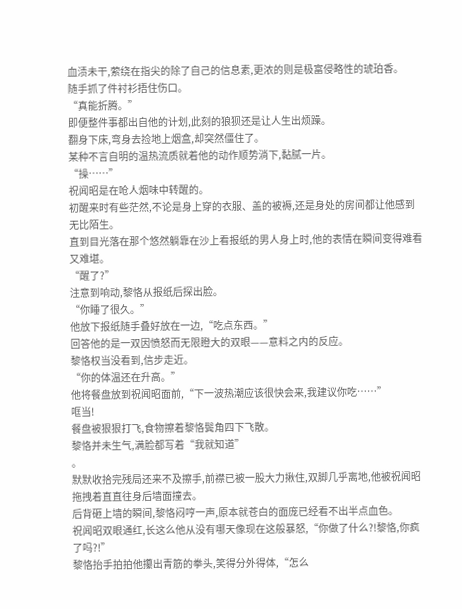血渍未干,萦绕在指尖的除了自己的信息素,更浓的则是极富侵略性的琥珀香。
随手抓了件衬衫捂住伤口。
“真能折腾。”
即便整件事都出自他的计划,此刻的狼狈还是让人生出烦躁。
翻身下床,弯身去捡地上烟盒,却突然僵住了。
某种不言自明的温热流质就着他的动作顺势淌下,黏腻一片。
“操……”
祝闻昭是在呛人烟味中转醒的。
初醒来时有些茫然,不论是身上穿的衣服、盖的被褥,还是身处的房间都让他感到无比陌生。
直到目光落在那个悠然躺靠在沙上看报纸的男人身上时,他的表情在瞬间变得难看又难堪。
“醒了?”
注意到响动,黎恪从报纸后探出脸。
“你睡了很久。”
他放下报纸随手叠好放在一边,“吃点东西。”
回答他的是一双因愤怒而无限瞪大的双眼——意料之内的反应。
黎恪权当没看到,信步走近。
“你的体温还在升高。”
他将餐盘放到祝闻昭面前,“下一波热潮应该很快会来,我建议你吃……”
哐当!
餐盘被狠狠打飞,食物擦着黎恪鬓角四下飞散。
黎恪并未生气,满脸都写着“我就知道”
。
默默收拾完残局还来不及擦手,前襟已被一股大力揪住,双脚几乎离地,他被祝闻昭拖拽着直直往身后墙面撞去。
后背砸上墙的瞬间,黎恪闷哼一声,原本就苍白的面庞已经看不出半点血色。
祝闻昭双眼通红,长这么他从没有哪天像现在这般暴怒,“你做了什么?!黎恪,你疯了吗?!”
黎恪抬手拍拍他攥出青筋的拳头,笑得分外得体,“怎么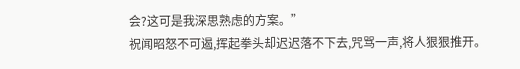会?这可是我深思熟虑的方案。”
祝闻昭怒不可遏,挥起拳头却迟迟落不下去,咒骂一声,将人狠狠推开。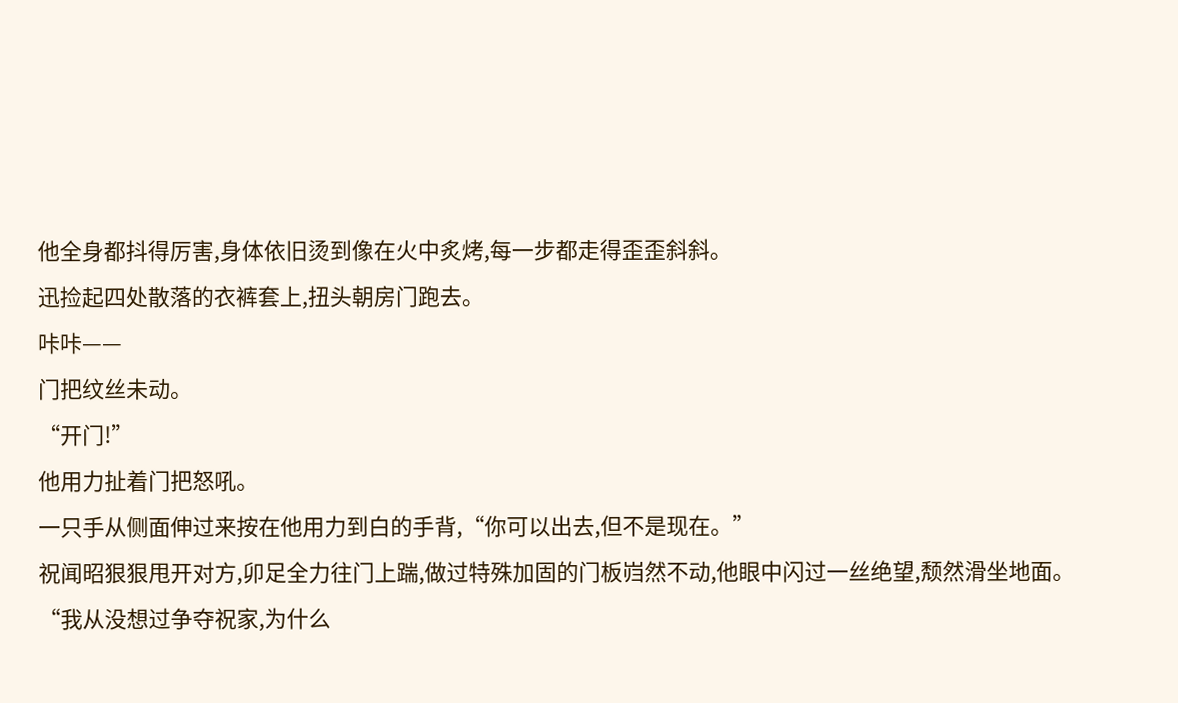他全身都抖得厉害,身体依旧烫到像在火中炙烤,每一步都走得歪歪斜斜。
迅捡起四处散落的衣裤套上,扭头朝房门跑去。
咔咔——
门把纹丝未动。
“开门!”
他用力扯着门把怒吼。
一只手从侧面伸过来按在他用力到白的手背,“你可以出去,但不是现在。”
祝闻昭狠狠甩开对方,卯足全力往门上踹,做过特殊加固的门板岿然不动,他眼中闪过一丝绝望,颓然滑坐地面。
“我从没想过争夺祝家,为什么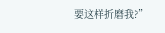要这样折磨我?”